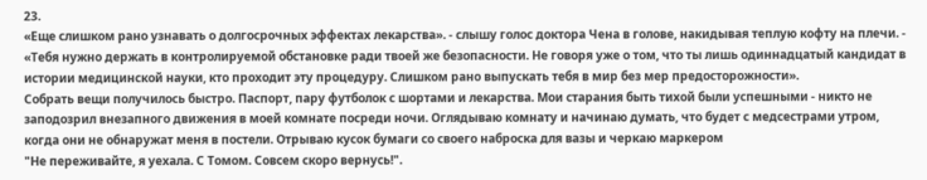23.
«Еще слишком рано узнавать о долгосрочных эффектах лекарства». - слышу голос доктора Чена в голове, накидывая теплую кофту на плечи. - «Тебя нужно держать в контролируемой обстановке ради твоей же безопасности. Не говоря уже о том, что ты лишь одиннадцатый кандидат в истории медицинской науки, кто проходит эту процедуру. Слишком рано выпускать тебя в мир без мер предосторожности».
Собрать вещи получилось быстро. Паспорт, пару футболок с шортами и лекарства. Мои старания быть тихой были успешными - никто не заподозрил внезапного движения в моей комнате посреди ночи. Оглядываю комнату и начинаю думать, что будет с медсестрами утром, когда они не обнаружат меня в постели. Отрываю кусок бумаги со своего наброска для вазы и черкаю маркером
"Не переживайте, я уехала. С Томом. Совсем скоро вернусь!".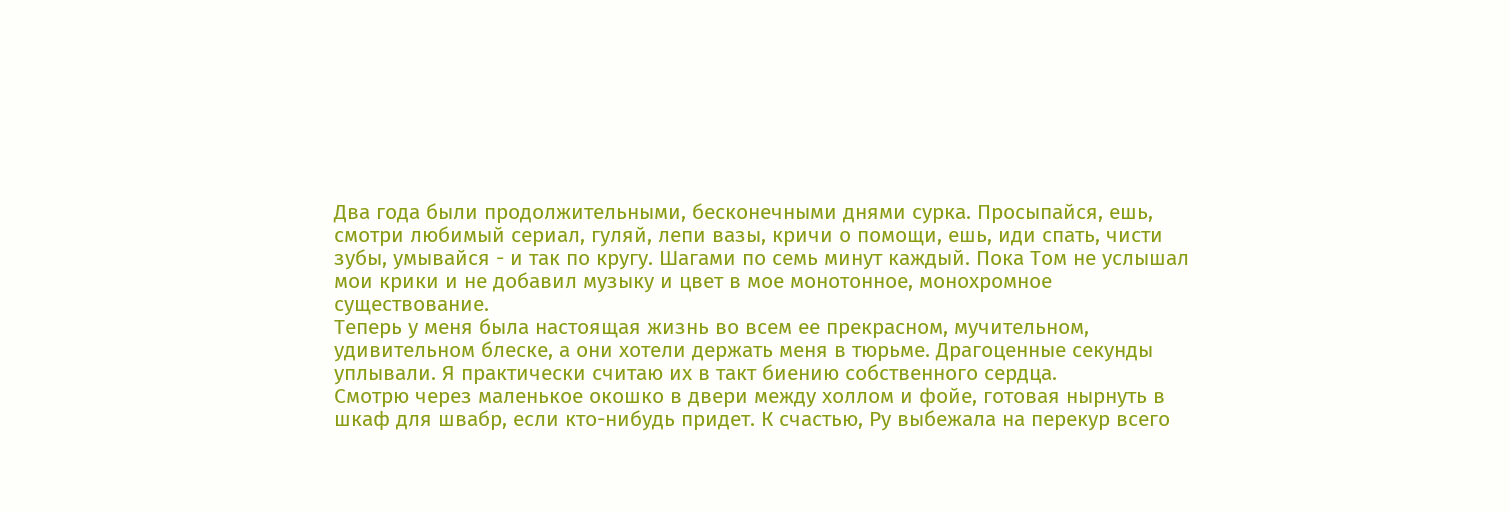Два года были продолжительными, бесконечными днями сурка. Просыпайся, ешь, смотри любимый сериал, гуляй, лепи вазы, кричи о помощи, ешь, иди спать, чисти зубы, умывайся - и так по кругу. Шагами по семь минут каждый. Пока Том не услышал мои крики и не добавил музыку и цвет в мое монотонное, монохромное существование.
Теперь у меня была настоящая жизнь во всем ее прекрасном, мучительном, удивительном блеске, а они хотели держать меня в тюрьме. Драгоценные секунды уплывали. Я практически считаю их в такт биению собственного сердца.
Смотрю через маленькое окошко в двери между холлом и фойе, готовая нырнуть в шкаф для швабр, если кто-нибудь придет. К счастью, Ру выбежала на перекур всего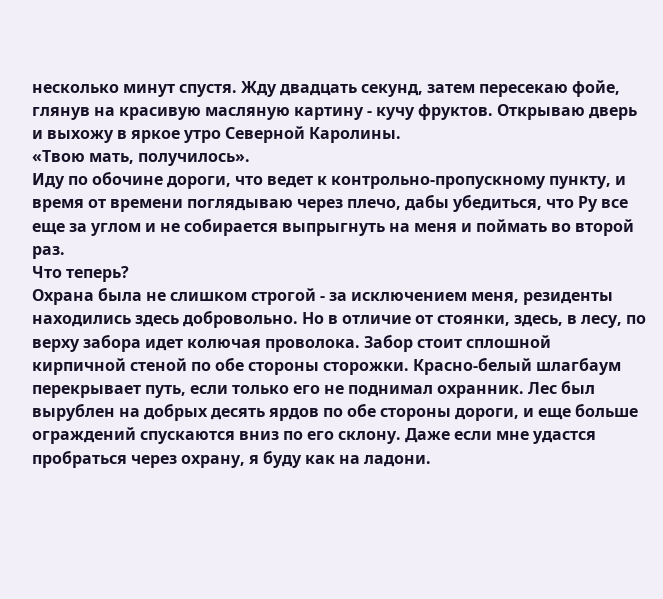несколько минут спустя. Жду двадцать секунд, затем пересекаю фойе, глянув на красивую масляную картину - кучу фруктов. Открываю дверь и выхожу в яркое утро Северной Каролины.
«Твою мать, получилось».
Иду по обочине дороги, что ведет к контрольно-пропускному пункту, и время от времени поглядываю через плечо, дабы убедиться, что Ру все еще за углом и не собирается выпрыгнуть на меня и поймать во второй раз.
Что теперь?
Охрана была не слишком строгой - за исключением меня, резиденты находились здесь добровольно. Но в отличие от стоянки, здесь, в лесу, по верху забора идет колючая проволока. Забор стоит сплошной кирпичной стеной по обе стороны сторожки. Красно-белый шлагбаум перекрывает путь, если только его не поднимал охранник. Лес был вырублен на добрых десять ярдов по обе стороны дороги, и еще больше ограждений спускаются вниз по его склону. Даже если мне удастся пробраться через охрану, я буду как на ладони.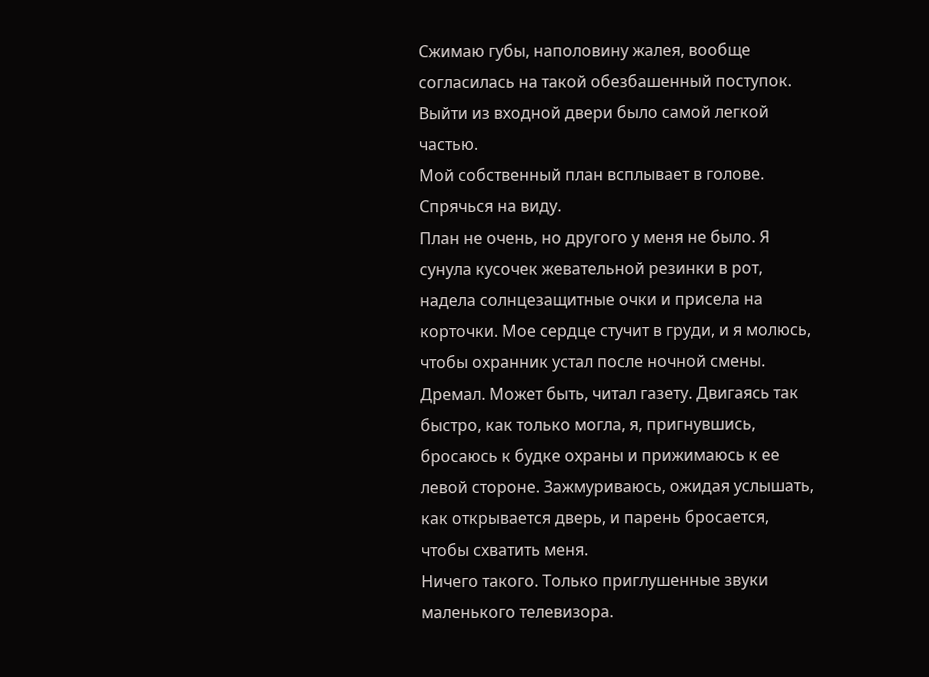Сжимаю губы, наполовину жалея, вообще согласилась на такой обезбашенный поступок. Выйти из входной двери было самой легкой частью.
Мой собственный план всплывает в голове. Спрячься на виду.
План не очень, но другого у меня не было. Я сунула кусочек жевательной резинки в рот, надела солнцезащитные очки и присела на корточки. Мое сердце стучит в груди, и я молюсь, чтобы охранник устал после ночной смены. Дремал. Может быть, читал газету. Двигаясь так быстро, как только могла, я, пригнувшись, бросаюсь к будке охраны и прижимаюсь к ее левой стороне. Зажмуриваюсь, ожидая услышать, как открывается дверь, и парень бросается, чтобы схватить меня.
Ничего такого. Только приглушенные звуки маленького телевизора.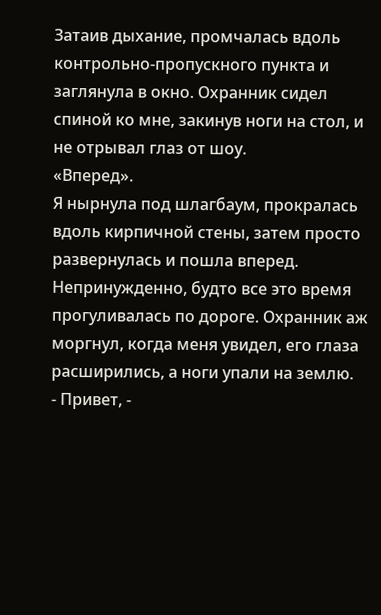Затаив дыхание, промчалась вдоль контрольно-пропускного пункта и заглянула в окно. Охранник сидел спиной ко мне, закинув ноги на стол, и не отрывал глаз от шоу.
«Вперед».
Я нырнула под шлагбаум, прокралась вдоль кирпичной стены, затем просто развернулась и пошла вперед. Непринужденно, будто все это время прогуливалась по дороге. Охранник аж моргнул, когда меня увидел, его глаза расширились, а ноги упали на землю.
- Привет, -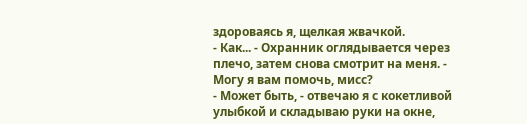здороваясь я, щелкая жвачкой.
- Как... - Охранник оглядывается через плечо, затем снова смотрит на меня. - Могу я вам помочь, мисс?
- Может быть, - отвечаю я с кокетливой улыбкой и складываю руки на окне,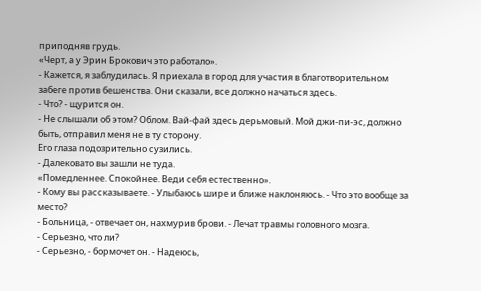приподняв грудь.
«Черт, а у Эрин Брокович это работало».
- Кажется, я заблудилась. Я приехала в город для участия в благотворительном забеге против бешенства. Они сказали, все должно начаться здесь.
- Что? - щурится он.
- Не слышали об этом? Облом. Вай-фай здесь дерьмовый. Мой джи-пи-эс, должно быть, отправил меня не в ту сторону.
Его глаза подозрительно сузились.
- Далековато вы зашли не туда.
«Помедленнее. Спокойнее. Веди себя естественно».
- Кому вы рассказываете. - Улыбаюсь шире и ближе наклоняюсь. - Что это вообще за место?
- Больница, - отвечает он, нахмурив брови. - Лечат травмы головного мозга.
- Серьезно, что ли?
- Серьезно, - бормочет он. - Надеюсь,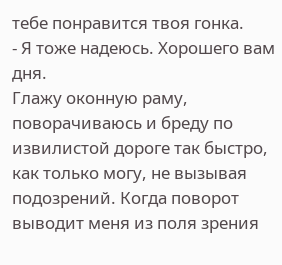тебе понравится твоя гонка.
- Я тоже надеюсь. Хорошего вам дня.
Глажу оконную раму, поворачиваюсь и бреду по извилистой дороге так быстро, как только могу, не вызывая подозрений. Когда поворот выводит меня из поля зрения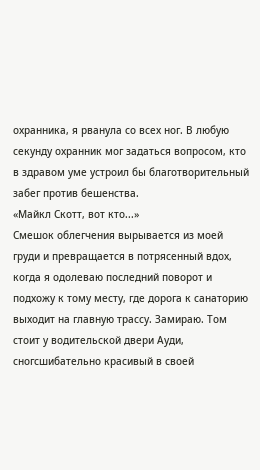охранника, я рванула со всех ног. В любую секунду охранник мог задаться вопросом, кто в здравом уме устроил бы благотворительный забег против бешенства.
«Майкл Скотт, вот кто...»
Смешок облегчения вырывается из моей груди и превращается в потрясенный вдох, когда я одолеваю последний поворот и подхожу к тому месту, где дорога к санаторию выходит на главную трассу. Замираю. Том стоит у водительской двери Ауди, сногсшибательно красивый в своей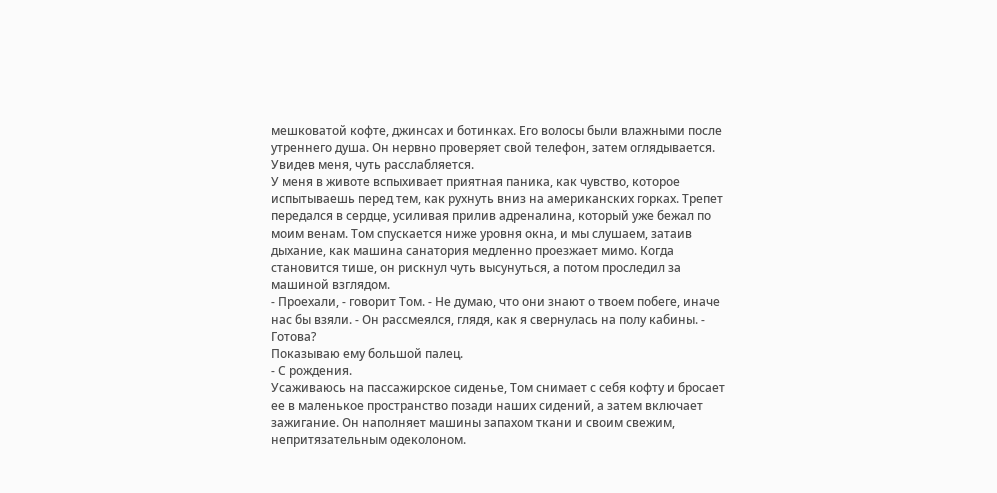мешковатой кофте, джинсах и ботинках. Его волосы были влажными после утреннего душа. Он нервно проверяет свой телефон, затем оглядывается. Увидев меня, чуть расслабляется.
У меня в животе вспыхивает приятная паника, как чувство, которое испытываешь перед тем, как рухнуть вниз на американских горках. Трепет передался в сердце, усиливая прилив адреналина, который уже бежал по моим венам. Том спускается ниже уровня окна, и мы слушаем, затаив дыхание, как машина санатория медленно проезжает мимо. Когда становится тише, он рискнул чуть высунуться, а потом проследил за машиной взглядом.
- Проехали, - говорит Том. - Не думаю, что они знают о твоем побеге, иначе нас бы взяли. - Он рассмеялся, глядя, как я свернулась на полу кабины. - Готова?
Показываю ему большой палец.
- С рождения.
Усаживаюсь на пассажирское сиденье, Том снимает с себя кофту и бросает ее в маленькое пространство позади наших сидений, а затем включает зажигание. Он наполняет машины запахом ткани и своим свежим, непритязательным одеколоном.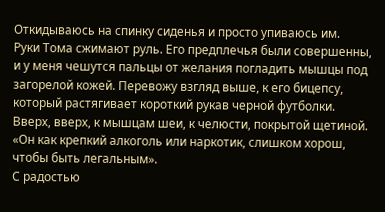Откидываюсь на спинку сиденья и просто упиваюсь им.
Руки Тома сжимают руль. Его предплечья были совершенны, и у меня чешутся пальцы от желания погладить мышцы под загорелой кожей. Перевожу взгляд выше, к его бицепсу, который растягивает короткий рукав черной футболки. Вверх, вверх, к мышцам шеи, к челюсти, покрытой щетиной.
«Он как крепкий алкоголь или наркотик, слишком хорош, чтобы быть легальным».
С радостью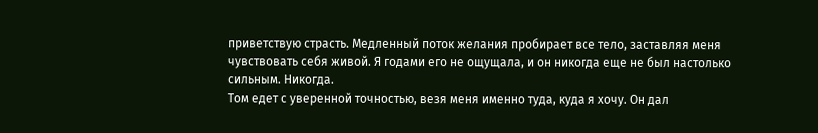приветствую страсть. Медленный поток желания пробирает все тело, заставляя меня чувствовать себя живой. Я годами его не ощущала, и он никогда еще не был настолько сильным. Никогда.
Том едет с уверенной точностью, везя меня именно туда, куда я хочу. Он дал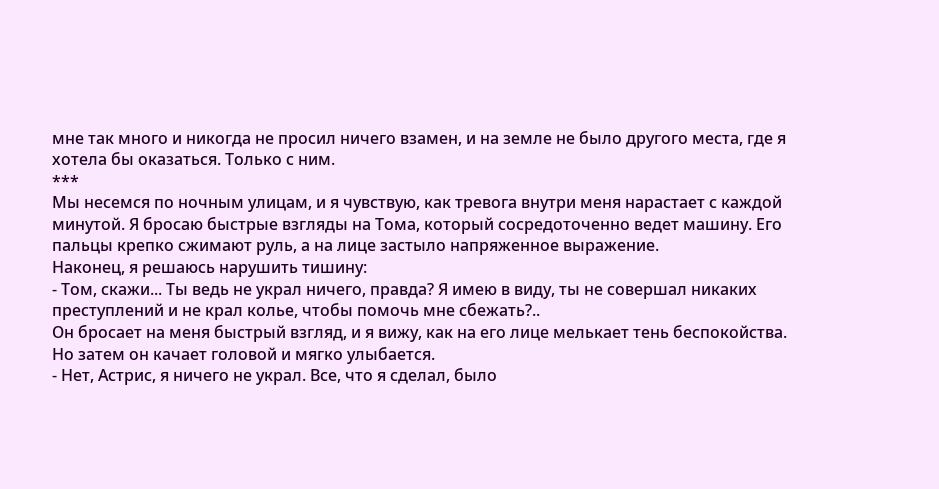мне так много и никогда не просил ничего взамен, и на земле не было другого места, где я хотела бы оказаться. Только с ним.
***
Мы несемся по ночным улицам, и я чувствую, как тревога внутри меня нарастает с каждой минутой. Я бросаю быстрые взгляды на Тома, который сосредоточенно ведет машину. Его пальцы крепко сжимают руль, а на лице застыло напряженное выражение.
Наконец, я решаюсь нарушить тишину:
- Том, скажи... Ты ведь не украл ничего, правда? Я имею в виду, ты не совершал никаких преступлений и не крал колье, чтобы помочь мне сбежать?..
Он бросает на меня быстрый взгляд, и я вижу, как на его лице мелькает тень беспокойства. Но затем он качает головой и мягко улыбается.
- Нет, Астрис, я ничего не украл. Все, что я сделал, было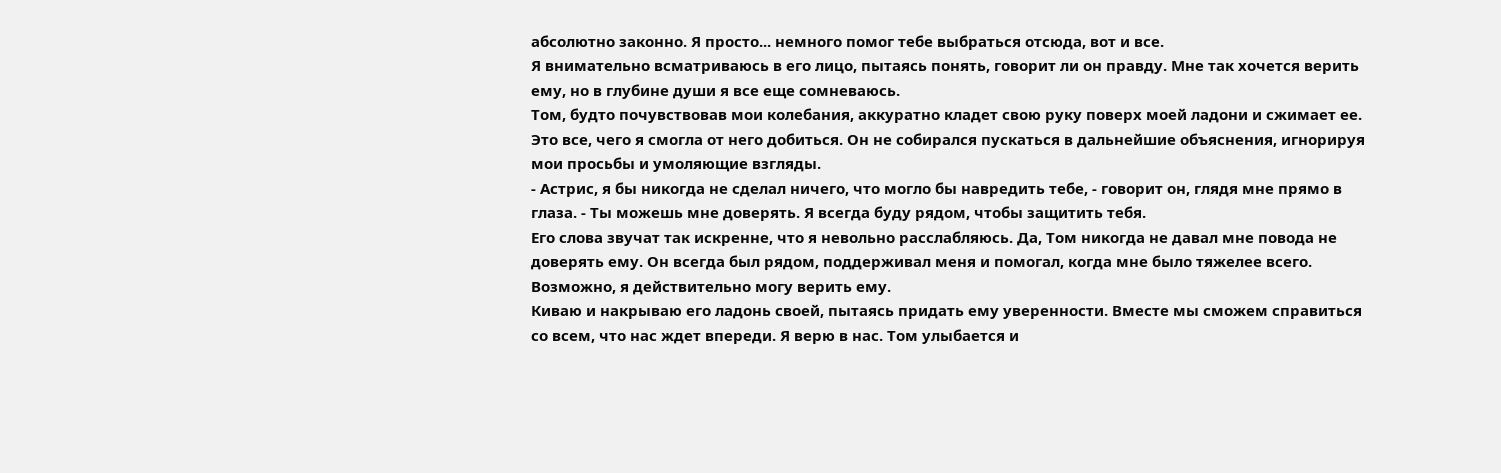абсолютно законно. Я просто... немного помог тебе выбраться отсюда, вот и все.
Я внимательно всматриваюсь в его лицо, пытаясь понять, говорит ли он правду. Мне так хочется верить ему, но в глубине души я все еще сомневаюсь.
Том, будто почувствовав мои колебания, аккуратно кладет свою руку поверх моей ладони и сжимает ее. Это все, чего я смогла от него добиться. Он не собирался пускаться в дальнейшие объяснения, игнорируя мои просьбы и умоляющие взгляды.
- Астрис, я бы никогда не сделал ничего, что могло бы навредить тебе, - говорит он, глядя мне прямо в глаза. - Ты можешь мне доверять. Я всегда буду рядом, чтобы защитить тебя.
Его слова звучат так искренне, что я невольно расслабляюсь. Да, Том никогда не давал мне повода не доверять ему. Он всегда был рядом, поддерживал меня и помогал, когда мне было тяжелее всего. Возможно, я действительно могу верить ему.
Киваю и накрываю его ладонь своей, пытаясь придать ему уверенности. Вместе мы сможем справиться со всем, что нас ждет впереди. Я верю в нас. Том улыбается и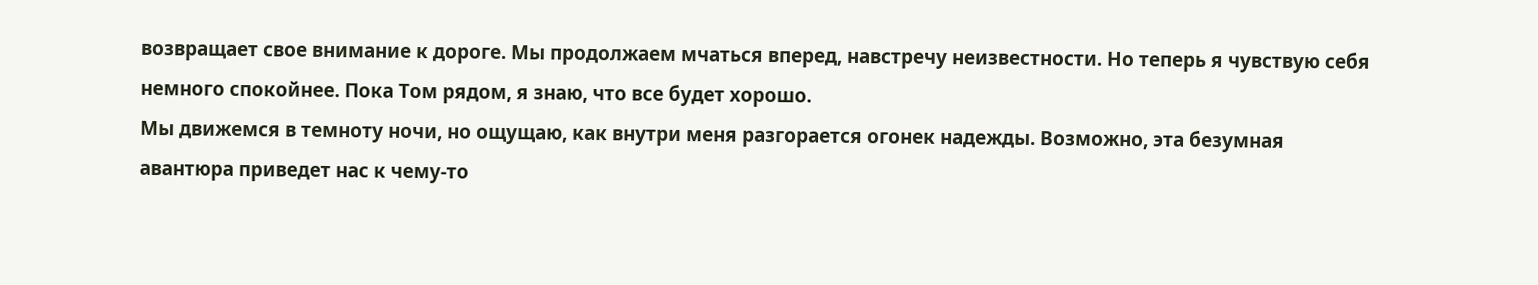возвращает свое внимание к дороге. Мы продолжаем мчаться вперед, навстречу неизвестности. Но теперь я чувствую себя немного спокойнее. Пока Том рядом, я знаю, что все будет хорошо.
Мы движемся в темноту ночи, но ощущаю, как внутри меня разгорается огонек надежды. Возможно, эта безумная авантюра приведет нас к чему-то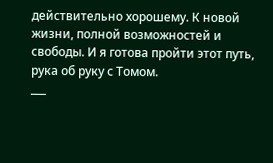действительно хорошему. К новой жизни, полной возможностей и свободы. И я готова пройти этот путь, рука об руку с Томом.
___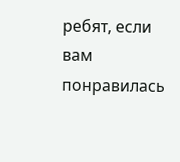ребят, если вам понравилась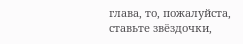глава, то, пожалуйста, ставьте звёздочки,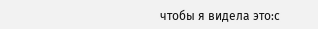чтобы я видела это:с